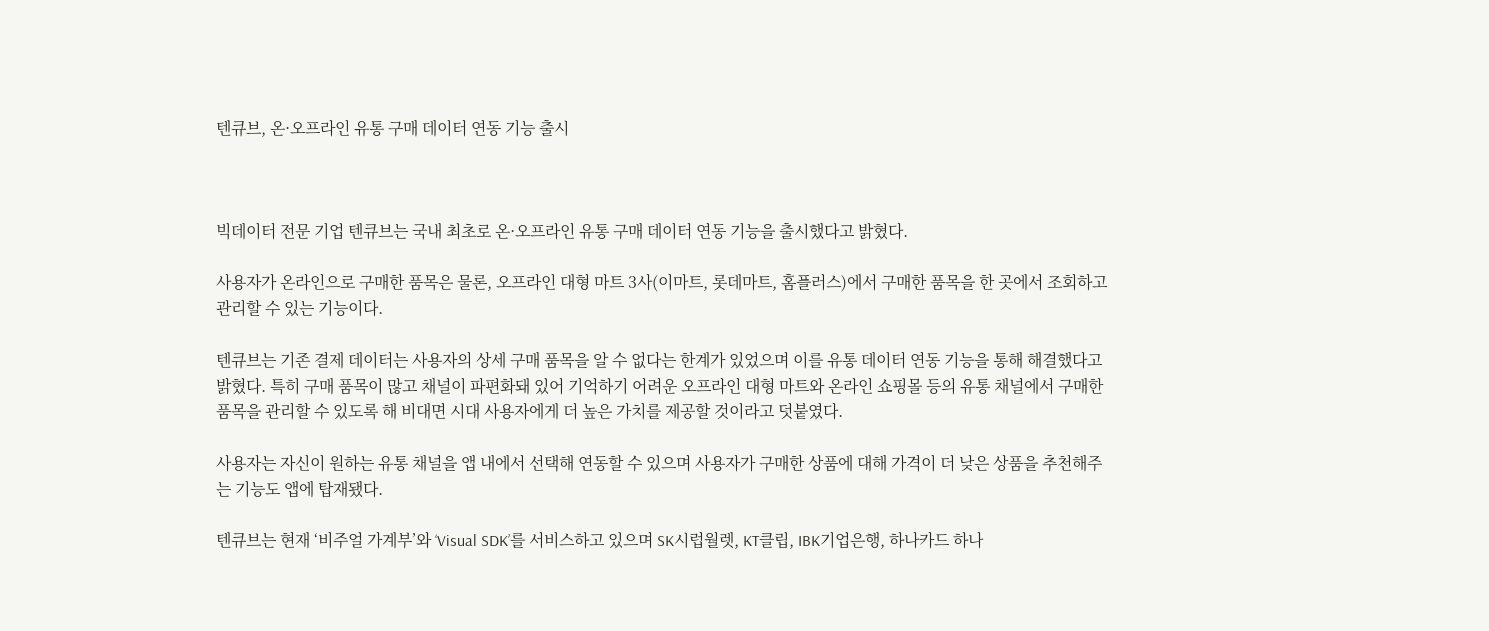텐큐브, 온·오프라인 유통 구매 데이터 연동 기능 출시



빅데이터 전문 기업 텐큐브는 국내 최초로 온·오프라인 유통 구매 데이터 연동 기능을 출시했다고 밝혔다.

사용자가 온라인으로 구매한 품목은 물론, 오프라인 대형 마트 3사(이마트, 롯데마트, 홈플러스)에서 구매한 품목을 한 곳에서 조회하고 관리할 수 있는 기능이다.

텐큐브는 기존 결제 데이터는 사용자의 상세 구매 품목을 알 수 없다는 한계가 있었으며 이를 유통 데이터 연동 기능을 통해 해결했다고 밝혔다. 특히 구매 품목이 많고 채널이 파편화돼 있어 기억하기 어려운 오프라인 대형 마트와 온라인 쇼핑몰 등의 유통 채널에서 구매한 품목을 관리할 수 있도록 해 비대면 시대 사용자에게 더 높은 가치를 제공할 것이라고 덧붙였다.

사용자는 자신이 원하는 유통 채널을 앱 내에서 선택해 연동할 수 있으며 사용자가 구매한 상품에 대해 가격이 더 낮은 상품을 추천해주는 기능도 앱에 탑재됐다.

텐큐브는 현재 ‘비주얼 가계부’와 ‘Visual SDK’를 서비스하고 있으며 SK시럽월렛, KT클립, IBK기업은행, 하나카드 하나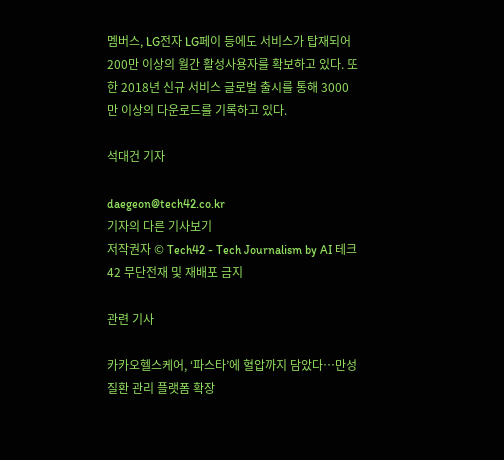멤버스, LG전자 LG페이 등에도 서비스가 탑재되어 200만 이상의 월간 활성사용자를 확보하고 있다. 또한 2018년 신규 서비스 글로벌 출시를 통해 3000만 이상의 다운로드를 기록하고 있다.

석대건 기자

daegeon@tech42.co.kr
기자의 다른 기사보기
저작권자 © Tech42 - Tech Journalism by AI 테크42 무단전재 및 재배포 금지

관련 기사

카카오헬스케어, ‘파스타’에 혈압까지 담았다…만성질환 관리 플랫폼 확장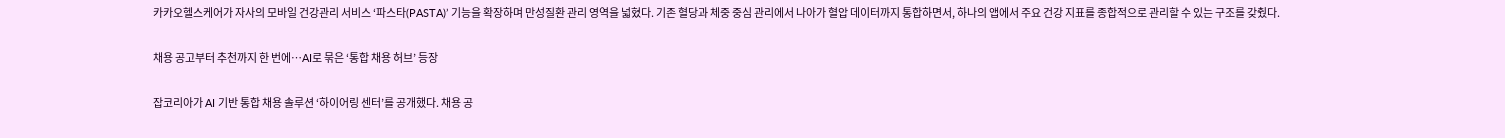카카오헬스케어가 자사의 모바일 건강관리 서비스 ‘파스타(PASTA)’ 기능을 확장하며 만성질환 관리 영역을 넓혔다. 기존 혈당과 체중 중심 관리에서 나아가 혈압 데이터까지 통합하면서, 하나의 앱에서 주요 건강 지표를 종합적으로 관리할 수 있는 구조를 갖췄다.

채용 공고부터 추천까지 한 번에…AI로 묶은 ‘통합 채용 허브’ 등장

잡코리아가 AI 기반 통합 채용 솔루션 ‘하이어링 센터’를 공개했다. 채용 공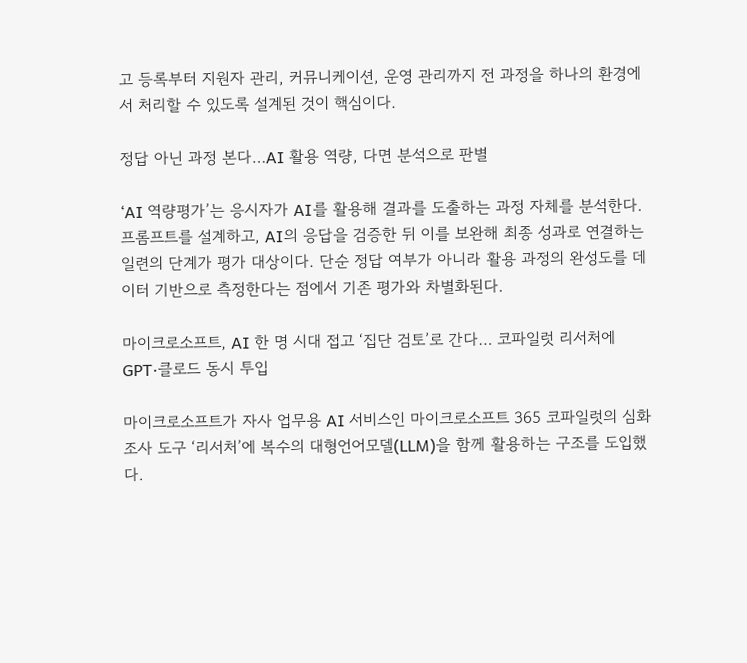고 등록부터 지원자 관리, 커뮤니케이션, 운영 관리까지 전 과정을 하나의 환경에서 처리할 수 있도록 설계된 것이 핵심이다.

정답 아닌 과정 본다…AI 활용 역량, 다면 분석으로 판별

‘AI 역량평가’는 응시자가 AI를 활용해 결과를 도출하는 과정 자체를 분석한다. 프롬프트를 설계하고, AI의 응답을 검증한 뒤 이를 보완해 최종 성과로 연결하는 일련의 단계가 평가 대상이다. 단순 정답 여부가 아니라 활용 과정의 완성도를 데이터 기반으로 측정한다는 점에서 기존 평가와 차별화된다.

마이크로소프트, AI 한 명 시대 접고 ‘집단 검토’로 간다… 코파일럿 리서처에 GPT·클로드 동시 투입

마이크로소프트가 자사 업무용 AI 서비스인 마이크로소프트 365 코파일럿의 심화 조사 도구 ‘리서처’에 복수의 대형언어모델(LLM)을 함께 활용하는 구조를 도입했다.